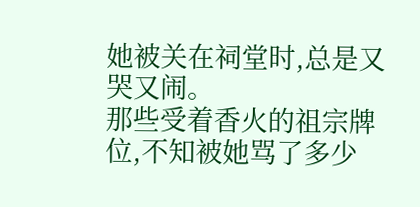她被关在祠堂时,总是又哭又闹。
那些受着香火的祖宗牌位,不知被她骂了多少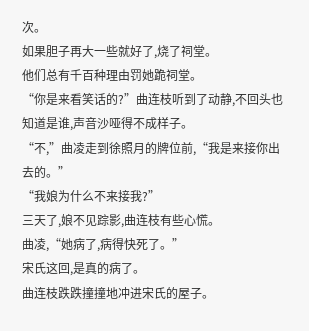次。
如果胆子再大一些就好了,烧了祠堂。
他们总有千百种理由罚她跪祠堂。
“你是来看笑话的?”曲连枝听到了动静,不回头也知道是谁,声音沙哑得不成样子。
“不,”曲凌走到徐照月的牌位前,“我是来接你出去的。”
“我娘为什么不来接我?”
三天了,娘不见踪影,曲连枝有些心慌。
曲凌,“她病了,病得快死了。”
宋氏这回,是真的病了。
曲连枝跌跌撞撞地冲进宋氏的屋子。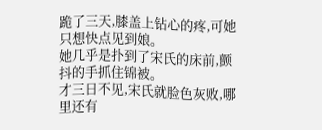跪了三天,膝盖上钻心的疼,可她只想快点见到娘。
她几乎是扑到了宋氏的床前,颤抖的手抓住锦被。
才三日不见,宋氏就脸色灰败,哪里还有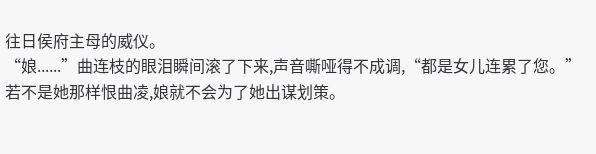往日侯府主母的威仪。
“娘......”曲连枝的眼泪瞬间滚了下来,声音嘶哑得不成调,“都是女儿连累了您。”
若不是她那样恨曲凌,娘就不会为了她出谋划策。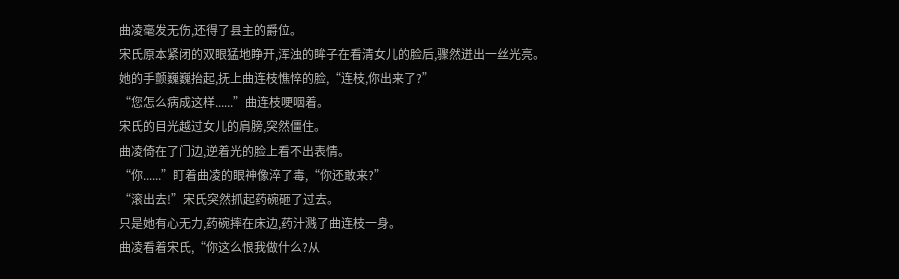曲凌毫发无伤,还得了县主的爵位。
宋氏原本紧闭的双眼猛地睁开,浑浊的眸子在看清女儿的脸后,骤然迸出一丝光亮。
她的手颤巍巍抬起,抚上曲连枝憔悴的脸,“连枝,你出来了?”
“您怎么病成这样......”曲连枝哽咽着。
宋氏的目光越过女儿的肩膀,突然僵住。
曲凌倚在了门边,逆着光的脸上看不出表情。
“你......”盯着曲凌的眼神像淬了毒,“你还敢来?”
“滚出去!”宋氏突然抓起药碗砸了过去。
只是她有心无力,药碗摔在床边,药汁溅了曲连枝一身。
曲凌看着宋氏,“你这么恨我做什么?从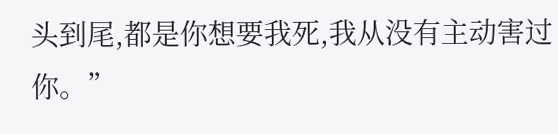头到尾,都是你想要我死,我从没有主动害过你。”